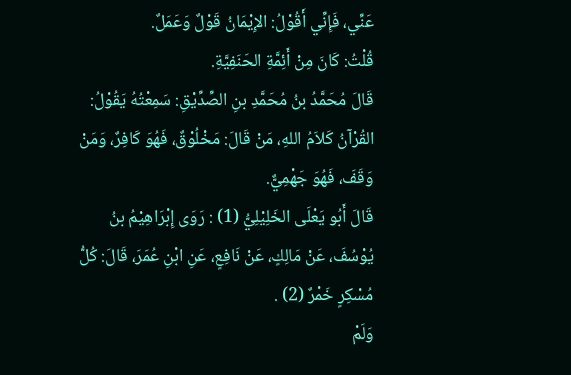عَنِّي، فَإِنِّي أَقُوْلُ: الإِيْمَانُ قَوْلٌ وَعَمَلٌ.
قُلْتُ: كَانَ مِنْ أَئِمَّةِ الحَنَفِيَّةِ.
قَالَ مُحَمَّدُ بنُ مُحَمَّدِ بنِ الصِّدِّيْقِ: سَمِعْتُهُ يَقُوْلُ:
القُرْآنُ كَلاَمُ اللهِ، مَنْ قَالَ: مَخْلُوْقٌ، فَهُوَ كَافِرٌ، وَمَنْ وَقَفَ، فَهُوَ جَهْمِيٌّ.
قَالَ أَبُو يَعْلَى الخَلِيْلِيُّ (1) : رَوَى إِبْرَاهِيْمُ بنُ يُوْسُفَ، عَنْ مَالِكٍ، عَنْ نَافِعٍ، عَنِ ابْنِ عُمَرَ، قَالَ: كُلُّ مُسْكِرٍ خَمْرٌ (2) .
وَلَمْ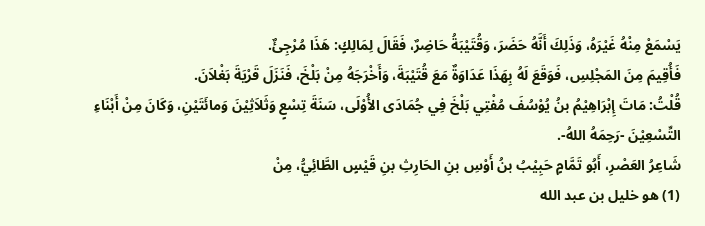يَسْمَعْ مِنْهُ غَيْرَهُ، وَذَلِكَ أَنَّهُ حَضَرَ، وَقُتَيْبَةُ حَاضِرٌ، فَقَالَ لِمَالِكٍ: هَذَا مُرْجِئٌ.
فَأُقِيمَ مِنَ المَجْلِسِ، فَوَقَعَ لَهُ بِهَذَا عَدَاوَةٌ مَعَ قُتَيْبَةَ، وَأَخْرَجَهُ مِنْ بَلْخَ، فَنَزَلَ قَرْيَةَ بَغْلاَنَ.
قُلْتُ: مَاتَ إِبْرَاهِيْمُ بنُ يُوْسُفَ مُفْتِي بَلْخَ فِي جُمَادَى الأُوْلَى، سَنَةَ تِسْعٍ وَثَلاَثِيْنَ وَمائَتَيْنِ، وَكَانَ مِنْ أَبْنَاءِ التِّسْعِيْنَ -رَحِمَهُ اللهُ-.
شَاعِرُ العَصْرِ، أَبُو تَمَّامٍ حَبِيْبُ بنُ أَوْسِ بنِ الحَارِثِ بنِ قَيْسٍ الطَّائِيُّ، مِنْ
(1) هو خليل بن عبد الله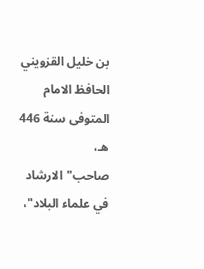بن خليل القزويني الحافظ الامام المتوفى سنة 446 هـ، صاحب"الارشاد في علماء البلاد"،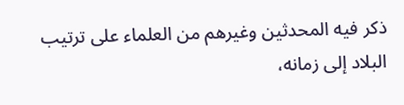ذكر فيه المحدثين وغيرهم من العلماء على ترتيب البلاد إلى زمانه،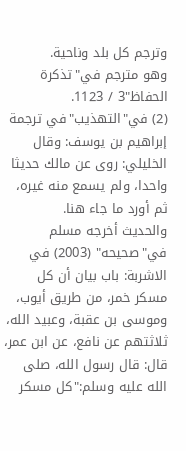وترجم كل بلد وناحية.
وهو مترجم في"تذكرة الحفاظ"3 / 1123.
(2) في"التهذيب"في ترجمة إبراهيم بن يوسف: وقال الخليلي: روى عن مالك حديثا واحدا، ولم يسمع منه غيره، ثم أورد ما جاء هنا.
والحديث أخرجه مسلم في"صحيحه" (2003) في الاشربة: باب بيان أن كل مسكر خمر، من طريق أيوب، وموسى بن عقبة، وعبيد الله، ثلاثتهم عن نافع، عن ابن عمر، قال: قال رسول الله، صلى الله عليه وسلم:"كل مسكر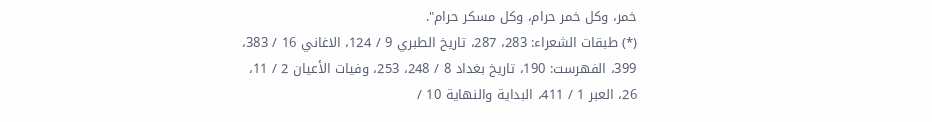خمر، وكل خمر حرام، وكل مسكر حرام".
(*) طبقات الشعراء: 283، 287، تاريخ الطبري 9 / 124، الاغاني 16 / 383، 399، الفهرست: 190، تاريخ بغداد 8 / 248، 253، وفيات الأعيان 2 / 11، 26، العبر 1 / 411، البداية والنهاية 10 /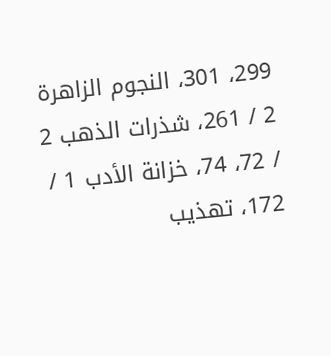299، 301، النجوم الزاهرة 2 / 261، شذرات الذهب 2 / 72، 74، خزانة الأدب 1 / 172، تهذيب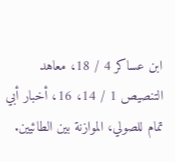ابن عساكر 4 / 18، معاهد التنصيص 1 / 14، 16، أخبار أبي تمام للصولي، الموازنة بين الطائيين.